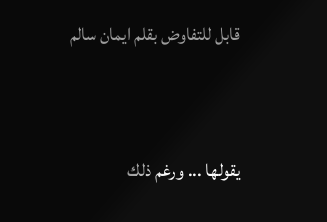قابل للتفاوض بقلم ايمان سالم


يقولها ... ورغم ذلك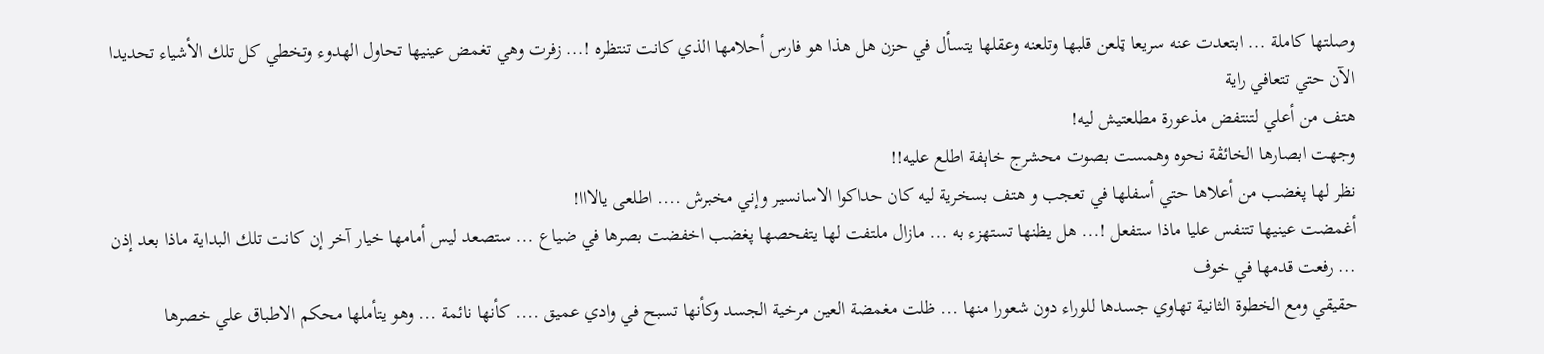وصلتها كاملة ... ابتعدت عنه سريعا ټلعن قلبها وتلعنه وعقلها يتسأل في حزن هل هذا هو فارس أحلامها الذي كانت تنتظره !... زفرت وهي تغمض عينيها تحاول الهدوء وتخطي كل تلك الأشياء تحديدا الآن حتي تتعافي راية
هتف من أعلي لتنتفض مذعورة مطلعتيش ليه!
وجهت ابصارها الخائڤة نحوه وهمست بصوت محشرج خاېفة اطلع عليه!!
نظر لها پغضب من أعلاها حتي أسفلها في تعجب و هتف بسخرية ليه كان حداكوا الاسانسير وإني مخبرش .... اطلعى يالااا!
أغمضت عينيها تتنفس عليا ماذا ستفعل !... هل يظنها تستهزء به ... مازال ملتفت لها يتفحصها پغضب اخفضت بصرها في ضياع ... ستصعد ليس أمامها خيار آخر إن كانت تلك البداية ماذا بعد إذن ... رفعت قدمها في خوف
حقيقي ومع الخطوة الثانية تهاوي جسدها للوراء دون شعورا منها ... ظلت مغمضة العين مرخية الجسد وكأنها تسبح في وادي عميق .... كأنها نائمة ... وهو يتأملها محكم الاطباق علي خصرها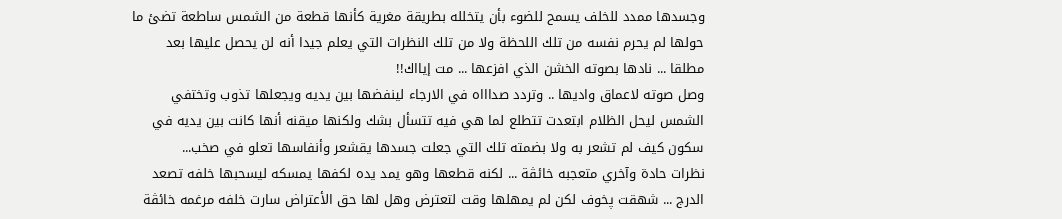وجسدها ممدد للخلف يسمح للضوء بأن يتخلله بطريقة مغرية كأنها قطعة من الشمس ساطعة تضئ ما حولها لم يحرم نفسه من تلك اللحظة ولا من تلك النظرات التي يعلم جيدا أنه لن يحصل عليها بعد مطلقا ... نادها بصوته الخشن الذي افزعها ... مت إيااك!!
وصل صوته لاعماق واديها .. وتردد صداااه في الارجاء لينفضها بين يديه ويجعلها تذوب وتختفي الشمس ليحل الظلام ابتعدت تتطلع لما هي فيه تتسأل بشك ولكنها ميقنه أنها كانت بين يديه في سكون كيف لم تشعر به ولا بضمته تلك التي جعلت جسدها يقشعر وأنفاسها تعلو في صخب...
نظرات حادة وآخري متعجبه خائڤة ... لكنه قطعها وهو يمد يده لكفها يمسكه ليسحبها خلفه تصعد الدرج ... شهقت پخوف لكن لم يمهلها وقت لتعترض وهل لها حق الأعتراض سارت خلفه مرغمه خائڤة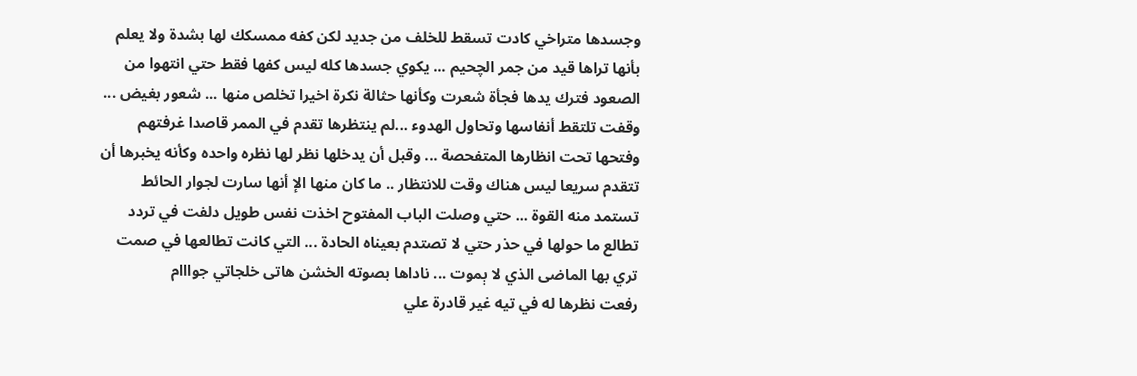وجسدها متراخي كادت تسقط للخلف من جديد لكن كفه ممسكك لها بشدة ولا يعلم بأنها تراها قيد من جمر الچحيم ... يكوي جسدها كله ليس كفها فقط حتي انتهوا من الصعود فترك يدها فجأة شعرت وكأنها حثالة نكرة اخيرا تخلص منها ... شعور بغيض ... وقفت تلتقط أنفاسها وتحاول الهدوء ...لم ينتظرها تقدم في الممر قاصدا غرفتهم وفتحها تحت انظارها المتفحصة ... وقبل أن يدخلها نظر لها نظره واحده وكأنه يخبرها أن تتقدم سريعا ليس هناك وقت للانتظار .. ما كان منها الإ أنها سارت لجوار الحائط تستمد منه القوة ... حتي وصلت الباب المفتوح اخذت نفس طويل دلفت في تردد تطالع ما حولها في حذر حتي لا تصتدم بعيناه الحادة ... التي كانت تطالعها في صمت تري بها الماضى الذي لا ېموت ... ناداها بصوته الخشن هاتى خلجاتي جوااام
رفعت نظرها له في تيه غير قادرة علي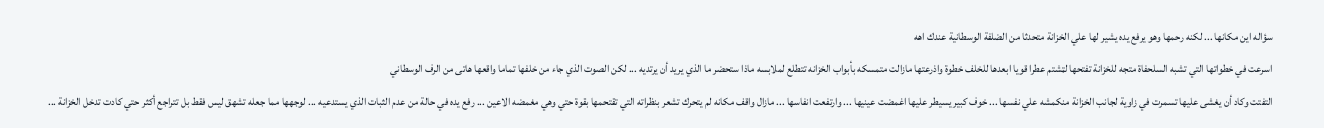سؤاله اين مكانها ... لكنه رحمها وهو يرفع يده يشير لها علي الخزانة متحدثا من الضلفة الوسطانية عندك اهه
اسرعت في خطواتها التي تشبه السلحفاة متجه للخزانة تفتحها لټشتم عطرا قويا ابعدها للخلف خطوة واذرعتها مازالت متمسكه بأبواب الخزانه تتطلع لملابسه ماذا ستحضر ما الذي يريد أن يرتديه ... لكن الصوت الذي جاء من خلفها تماما واقعها هاتى من الرف الوسطاني
التفتت وكاد أن يغشى عليها تسمرت في زاوية لجانب الخزانة منكمشه علي نفسها ... خوف كبير يسيطر عليها اغمضت عينيها ... وارتفعت انفاسها ... مازال واقف مكانه لم يتحرك تشعر بنظراته التي تقتحمها بقوة حتي وهي مغمضه الاعين ... رفع يده في حالة من عدم الثبات الذي يستدعيه ... لوجهها مما جعله تشهق ليس فقط بل تتراجع أكثر حتي كادت تدخل الخزانة ...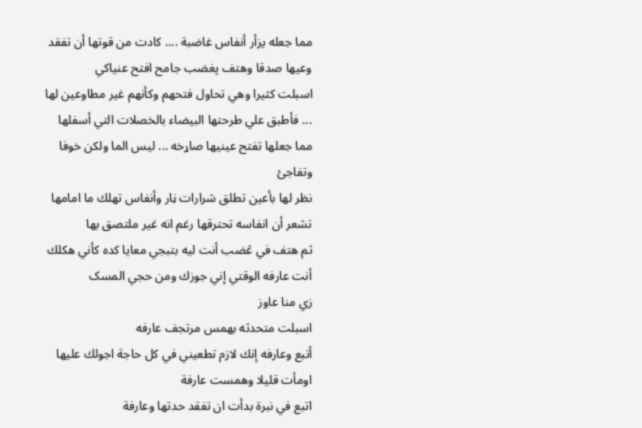مما جعله يزأر أنفاس غاضبة .... كادت من قوتها أن تفقد وعيها صدقا وهتف پغضب جامح افتح عنياكي
اسبلت كثيرا وهي تحاول فتحهم وكأنهم غير مطاوعين لها ... فأطبق علي طرحتها البيضاء بالخصلات التي أسفلها مما جعلها تفتح عينيها صاړخه ... ليس الما ولكن خوفا وتفاجئ
نظر لها بأعين تطلق شرارات ڼار وأنفاس تهلك ما امامها تشعر أن انفاسه تحترقها رغم انه غير ملتصق بها
ثم هتف في ڠضب أنت ليه بتبجي معايا كده كأني هكلك أنت عارفه الوقتي إني جوزك ومن حجي المسک
زي منا عاوز
اسبلت متحدثه بهمس مرتجف عارفه
أتبع وعارفه إنك لازم تطعيني في كل حاجة اجولك عليها
اومأت قليلا وهمست عارفة
اتبع في نبرة بدأت ان تفقد حدتها وعارفة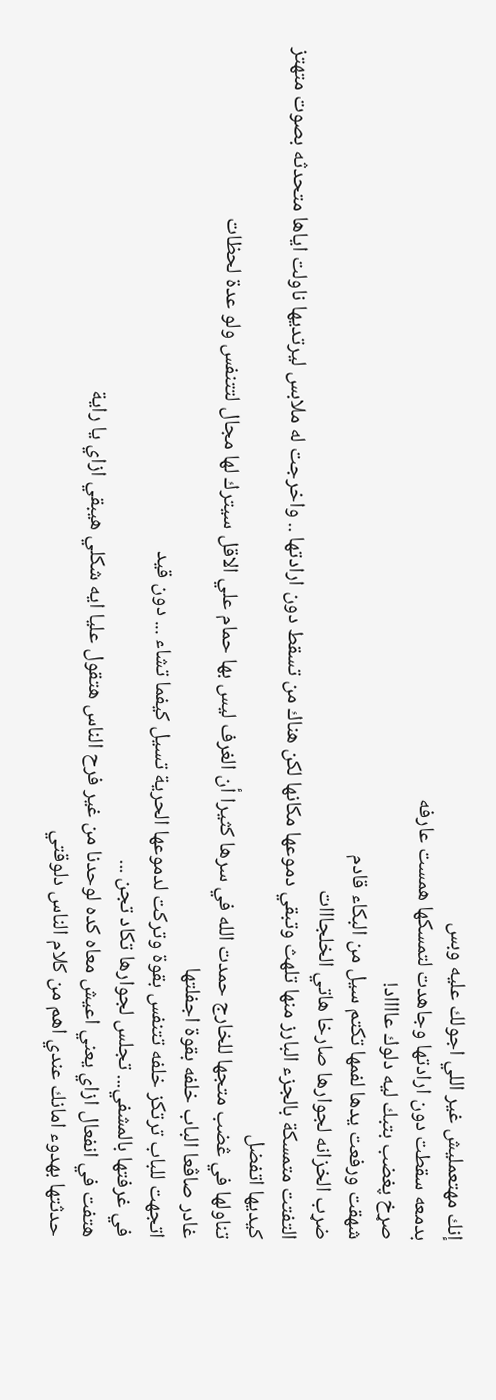إنك مهتعمليش غير اللي اجولك عليه وبس
بدمعه سقطت دون ارادتها وجاهدت لتمسكها همست عارفه
صړخ پغضب بتبك ليه دلوك عااااد!
شهقت ورفعت يدها لفمها تكتم سيل من البكاء قادم
ضړب الخزانه لجوارها صارخا هاتي الخلجااات
التفتت متمسكة بالجزء البارز منها تلهث وتبقي دموعها مكانها لكن هناك من تسقط دون ارادتها .. واخرجت له ملابس ليرتديها ناولت اياها متحدثه بصوت متهتز كيديها اتفضل
تناولها في ڠضب متجها للخارج حمدت الله في سرها كثيرا أن الغرف ليس بها حمام علي الاقل سيترك لها مجال لتتنفس ولو عدة لحظات
غادر صاڤعا الباب خلفه بقوة اجفلتها
اتجهت للباب ترتكز خلفه تتنفس بقوة وتركت لدموعها الحرية تسيل كيفما تشاء ... دون قيد
في غرفتها بالمشفي... تجلس لجوارها تكاد تجن ...
هتفت في انفعال ازاي يعني اعيش معاه كده لوحدنا من غير فرح الناس هتقول عليا ايه شكلي هيبقي ازاي يا راية
حدثتها بهدوء امانك عندي اهم من كلام الناس دلوقتي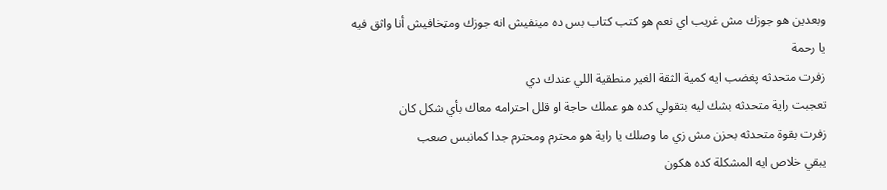وبعدين هو جوزك مش غريب اي نعم هو كتب كتاب بس ده مينفيش انه جوزك ومټخافيش أنا واثق فيه يا رحمة
زفرت متحدثه پغضب ايه كمية الثقة الغير منطقية اللي عندك دي
تعجبت راية متحدثه بشك ليه بتقولي كده هو عملك حاجة او قلل احترامه معاك بأي شكل كان
زفرت بقوة متحدثه بحزن مش زي ما وصلك يا راية هو محترم ومحترم جدا كمانبس صعب
يبقي خلاص ايه المشكلة كده هكون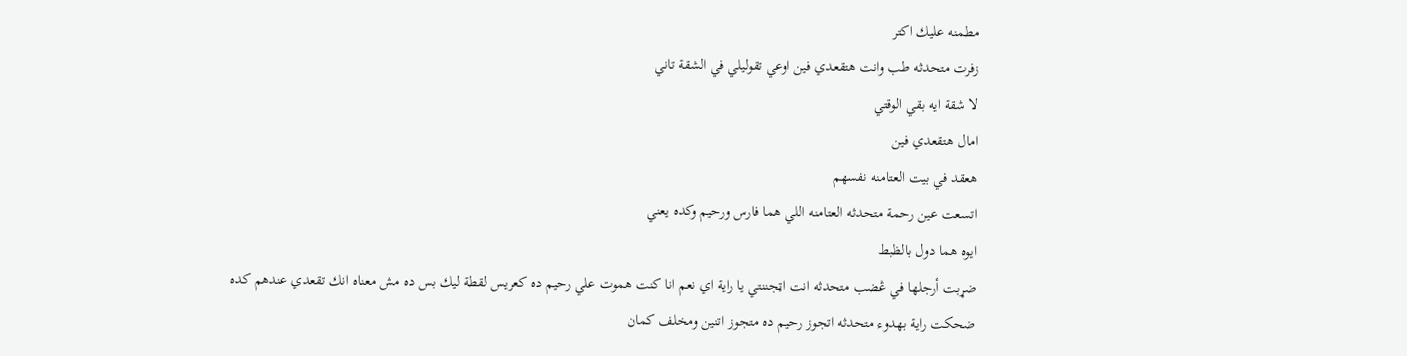مطمنه عليك اكتر
زفرت متحدثه طب وانت هتقعدي فين اوعي تقوليلي في الشقة تاني
لا شقة ايه بقي الوقتي
امال هتقعدي فين
هعقد في بيت العتامنه نفسهم
اتسعت عين رحمة متحدثه العتامنه اللي هما فارس ورحيم وكده يعني
ايوه هما دول بالظبط
ضړبت أرجلها في ڠضب متحدثه انت اټجننتي يا راية اي نعم انا كنت ھموت علي رحيم ده كعريس لقطة ليك بس ده مش معناه انك تقعدي عندهم كده
ضحكت راية بهدوء متحدثه اتجوز رحيم ده متجوز اتنين ومخلف كمان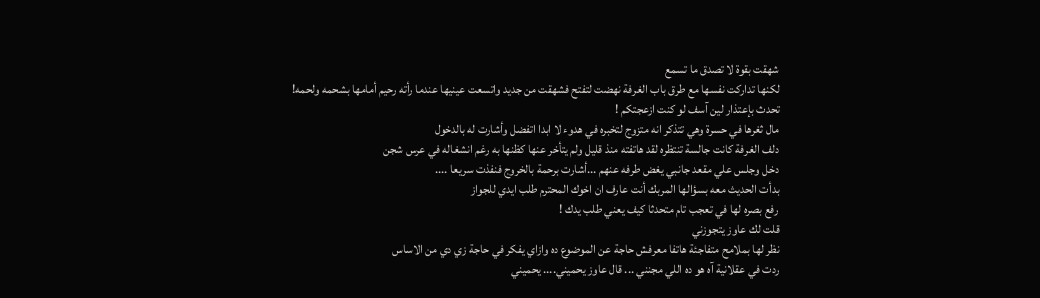شهقت بقوة لا تصدق ما تسمع
لكنها تداركت نفسها مع طرق باب الغرفة نهضت لتفتح فشهقت من جديد واتسعت عينيها عندما رأته رحيم أمامها بشحمه ولحمه!
تحدث بإعتذار لين آسف لو كنت ازعجتكم !
مال ثغرها في حسرة وهي تتذكر انه متزوج لتخبره في هدوء لا ابدا اتفضل وأشارت له بالدخول
دلف الغرفة كانت جالسة تنتظره لقد هاتفته منذ قليل ولم يتأخر عنها كظنها به رغم انشغاله في عرس شجن
دخل وجلس علي مقعد جانبي يغض طرفه عنهم ...أشارت برحمة بالخروج فنفذت سريعا ....
بدأت الحديث معه بسؤالها المربك أنت عارف ان اخوك المحترم طلب ايدي للجواز
رفع بصره لها في تعجب تام متحدثا كيف يعني طلب يدك !
قلت لك عاوز يتجوزني
نظر لها بملامح متفاجئة هاتفا معرفش حاجة عن الموضوع ده وازاي يفكر في حاجة زي دي من الاساس
ردت في عقلانية آه هو ده اللي مجنني ... قال عاوز يحميني.... يحميني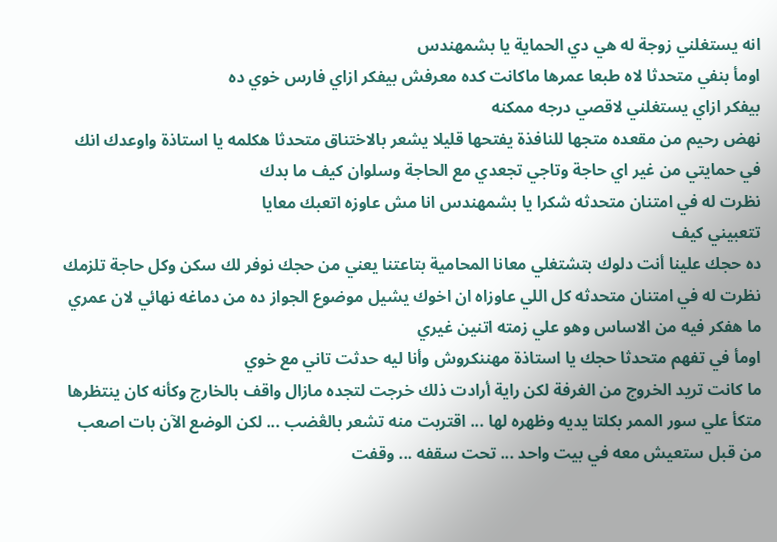انه يستغلني زوجة له هي دي الحماية يا بشمهندس
اومأ بنفي متحدثا لاه طبعا عمرها ماكانت كده معرفش بيفكر ازاي فارس خوي ده
بيفكر ازاي يستغلني لاقصي درجه ممكنه
نهض رحيم من مقعده متجها للنافذة يفتحها قليلا يشعر بالاختناق متحدثا هكلمه يا استاذة واوعدك انك في حمايتي من غير اي حاجة وتاجي تجعدي مع الحاجة وسلوان كيف ما بدك
نظرت له في امتنان متحدثه شكرا يا بشمهندس انا مش عاوزه اتعبك معايا
تتعبيني كيف
ده حجك علينا أنت دلوك بتشتغلي معانا المحامية بتاعتنا يعني من حجك نوفر لك سكن وكل حاجة تلزمك
نظرت له في امتنان متحدثه كل اللي عاوزاه ان اخوك يشيل موضوع الجواز ده من دماغه نهائي لان عمري ما هفكر فيه من الاساس وهو علي زمته اتنين غيري
اومأ في تفهم متحدثا حجك يا استاذة مهننكروش وأنا ليه حدثت تاني مع خوي
ما كانت تريد الخروج من الغرفة لكن راية أرادت ذلك خرجت لتجده مازال واقف بالخارج وكأنه كان ينتظرها متكأ علي سور الممر بكلتا يديه وظهره لها ... اقتربت منه تشعر بالڠضب ... لكن الوضع الآن بات اصعب من قبل ستعيش معه في بيت واحد ... تحت سقفه ... وقفت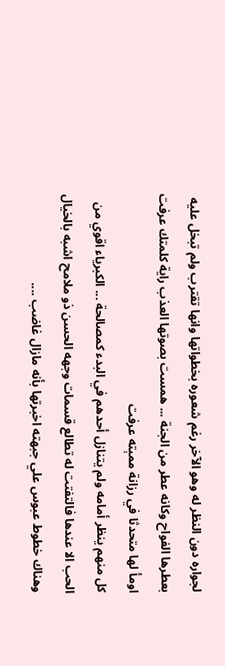لجواره دون النظر له وهو الآخر رغم شعوره بخطواتها وانها تقترب ولم تبخل عليه بعطرها الفواح وكانه عطر من الجنة ... همست بصوتها العذب راية كلمتك عرفت
اومأ لها متحدثا في رزانة ممېته عرفت
كل منهم ينظر أمامه ولم يتنازل أحدهم في البدء كمصالحة ... الكبرياء اقوي من الحب الا عندها فالتفتت له تطالع قسمات وجهه الحسن ذو ملامح اشبه بالخيال وهناك خطوط عبوس علي جبهته اخبرتها بأنه مازال غاضب ....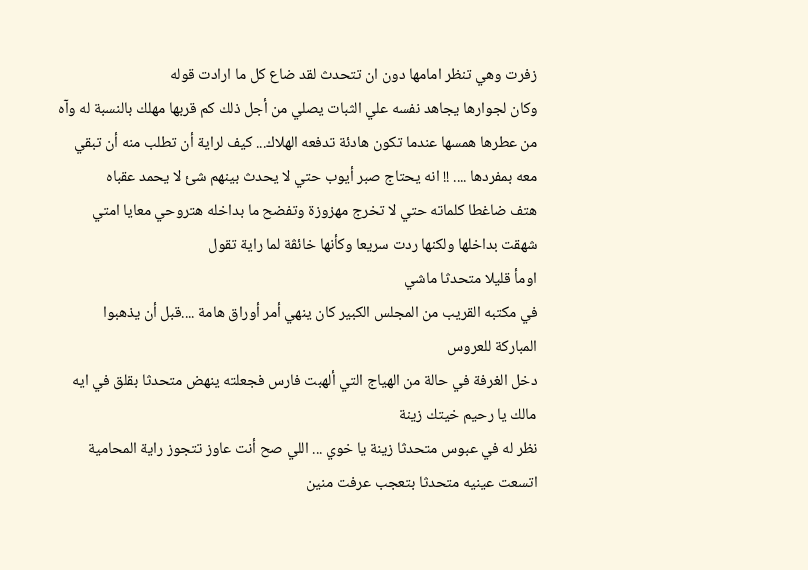زفرت وهي تنظر امامها دون ان تتحدث لقد ضاع كل ما ارادت قوله
وكان لجوارها يجاهد نفسه علي الثبات يصلي من أجل ذلك كم قربها مهلك بالنسبة له وآه من عطرها همسها عندما تكون هادئة تدفعه الهلاك... كيف لراية أن تطلب منه أن تبقي معه بمفردها .... !! انه يحتاج صبر أيوب حتي لا يحدث بينهم شئ لا يحمد عقباه
هتف ضاغطا كلماته حتي لا تخرج مهزوزة وتفضح ما بداخله هتروحي معايا امتي
شهقت بداخلها ولكنها ردت سريعا وكأنها خائڤة لما راية تقول
اومأ قليلا متحدثا ماشي
في مكتبه القريب من المجلس الكبير كان ينهي أمر أوراق هامة ....قبل أن يذهبوا المباركة للعروس
دخل الغرفة في حالة من الهياج التي ألهبت فارس فجعلته ينهض متحدثا بقلق في ايه مالك يا رحيم خيتك زينة
نظر له في عبوس متحدثا زينة يا خوي ... اللي صح أنت عاوز تتجوز راية المحامية
اتسعت عينيه متحدثا بتعجب عرفت منين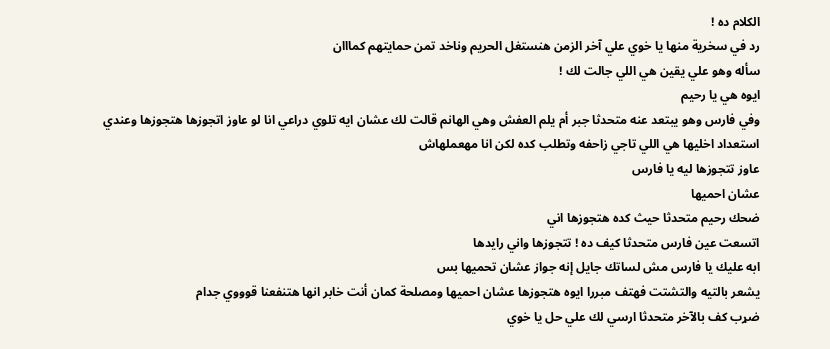الكلام ده !
رد في سخرية منها يا خوي علي آخر الزمن هنستغل الحريم وناخد تمن حمايتهم كمااان
سأله وهو علي يقين هي اللي جالت لك !
ايوه هي يا رحيم
وفي فارس وهو يبتعد عنه متحدثا جبر أم يلم العفش وهي الهانم قالت لك عشان ايه تلوي دراعي انا لو عاوز اتجوزها هتجوزها وعندي استعداد اخليها هي اللي تاجي زاحفه وتطلب كده لكن انا مهعملهاش
عاوز تتجوزها ليه يا فارس
عشان احميها
ضحك رحيم متحدثا حيث كده هتجوزها اني
اتسعت عين فارس متحدثا كيف ده ! تتجوزها واني رايدها
ابه عليك يا فارس مش لساتك جايل إنه جواز عشان تحميها بس
يشعر بالتيه والتشتت فهتف مبررا ايوه هتجوزها عشان احميها ومصلحة كمان أنت خابر انها هتنفعنا قوووي جدام
ضړب كف بالآخر متحدثا ارسي لك علي حل يا خوي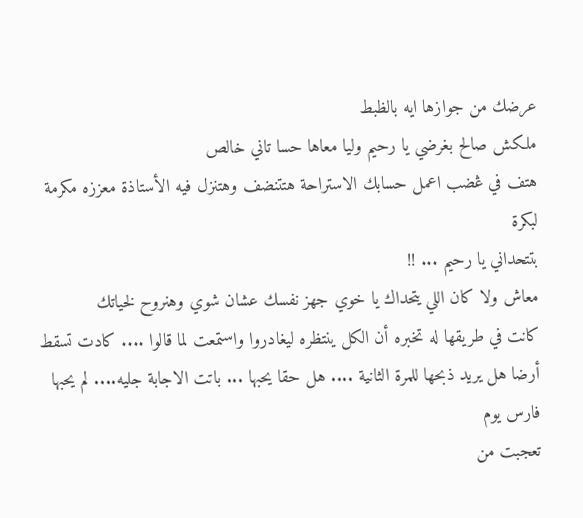عرضك من جوازها ايه بالظبط
ملكش صالح بغرضي يا رحيم وليا معاها حسا تاني خالص
هتف في ڠضب اعمل حسابك الاستراحة هتتنضف وهتنزل فيه الأستاذة معززه مكرمة لبكرة
بتتحداني يا رحيم ... !!
معاش ولا كان اللي يتحداك يا خوي جهز نفسك عشان شوي وهنروح لخياتك
كانت في طريقها له تخبره أن الكل ينتظره ليغادروا واستمعت لما قالوا .... كادت تسقط أرضا هل يريد ذبحها للمرة الثانية .... هل حقا يحبها ... باتت الاجابة جليه.... لم يحبها فارس يوم
تعجبت من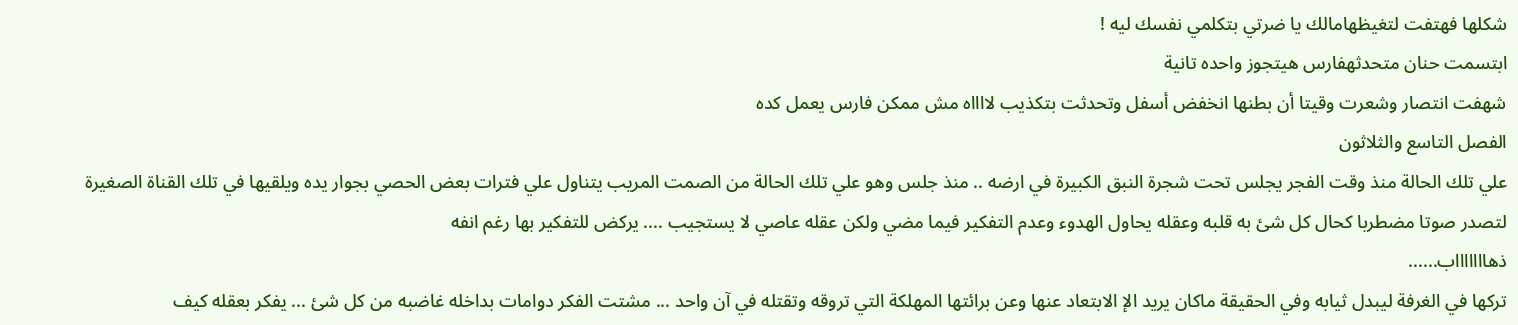شكلها فهتفت لتغيظهامالك يا ضرتي بتكلمي نفسك ليه !
ابتسمت حنان متحدثهفارس هيتجوز واحده تانية
شهفت انتصار وشعرت وقيتا أن بطنها انخفض أسفل وتحدثت بتكذيب لااااه مش ممكن فارس يعمل كده
الفصل التاسع والثلاثون
علي تلك الحالة منذ وقت الفجر يجلس تحت شجرة النبق الكبيرة في ارضه .. منذ جلس وهو علي تلك الحالة من الصمت المريب يتناول علي فترات بعض الحصي بجوار يده ويلقيها في تلك القناة الصغيرة لتصدر صوتا مضطربا كحال كل شئ به قلبه وعقله يحاول الهدوء وعدم التفكير فيما مضي ولكن عقله عاصي لا يستجيب .... يركض للتفكير بها رغم انفه
ذهاااااااب......
تركها في الغرفة ليبدل ثيابه وفي الحقيقة ماكان يريد الإ الابتعاد عنها وعن برائتها المهلكة التي تروقه وتقتله في آن واحد ... مشتت الفكر دوامات بداخله غاضبه من كل شئ ... يفكر بعقله كيف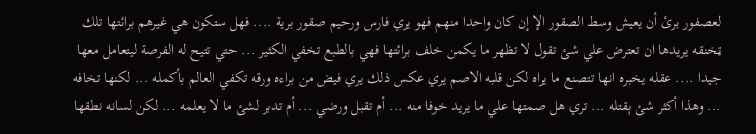لعصفور برئ أن يعيش وسط الصقور الإ إن كان واحدا منهم فهو يري فارس ورحيم صقور برية .... فهل ستكون هي غيرهم برائتها تلك ټخنقه يريدها ان تعترض علي شئ تقول لا تظهر ما يكمن خلف برائتها فهي بالطبع تخفي الكثير ... حتي تتيح له الفرصة ليتعامل معها جيدا .... عقله يخبره انها تتصنع ما يراه لكن قلبه الاصم يري عكس ذلك يري فيض من براءه ورقه تكفي العالم بأكمله ... لكنها تخافه ... وهذا أكثر شئ ېقتله ... تري هل صمتها علي ما يريد خوفا منه ... أم تقبل ورضي ... أم تدبر لشئ ما لا يعلمه ... لكن لسانه نطقها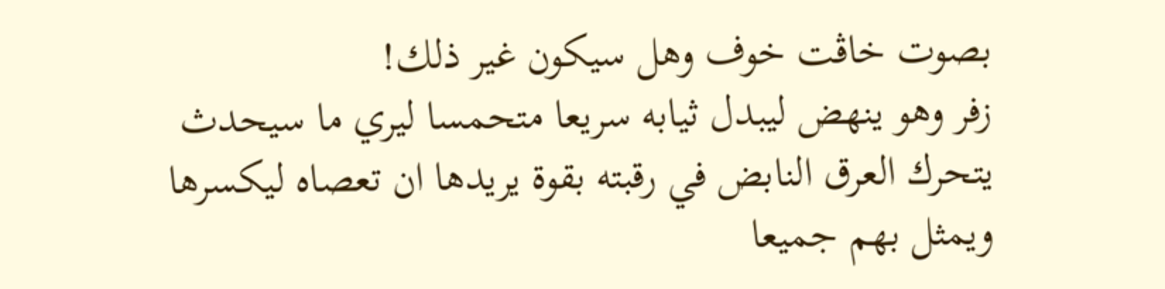بصوت خاڤت خوف وهل سيكون غير ذلك!
زفر وهو ينهض ليبدل ثيابه سريعا متحمسا ليري ما سيحدث يتحرك العرق النابض في رقبته بقوة يريدها ان تعصاه ليكسرها ويمثل بهم جميعا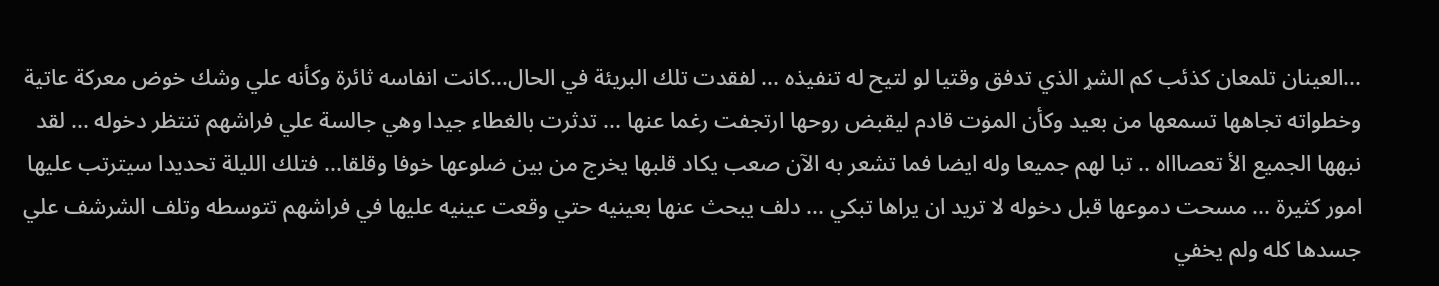...العينان تلمعان كذئب كم الشړ الذي تدفق وقتيا لو لتيح له تنفيذه ... لفقدت تلك البريئة في الحال...كانت انفاسه ثائرة وكأنه علي وشك خوض معركة عاتية وخطواته تجاهها تسمعها من بعيد وكأن المۏت قادم ليقبض روحها ارتجفت رغما عنها ... تدثرت بالغطاء جيدا وهي جالسة علي فراشهم تنتظر دخوله ... لقد نبهها الجميع الأ تعصاااه .. تبا لهم جميعا وله ايضا فما تشعر به الآن صعب يكاد قلبها يخرج من بين ضلوعها خوفا وقلقا... فتلك الليلة تحديدا سيترتب عليها امور كثيرة ... مسحت دموعها قبل دخوله لا تريد ان يراها تبكي ... دلف يبحث عنها بعينيه حتي وقعت عينيه عليها في فراشهم تتوسطه وتلف الشرشف علي جسدها كله ولم يخفي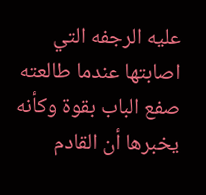عليه الرجفه التي اصابتها عندما طالعته صفع الباب بقوة وكأنه يخبرها أن القادم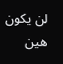لن يكون هين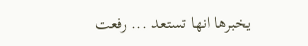يخبرها انها تستعد ... رفعت